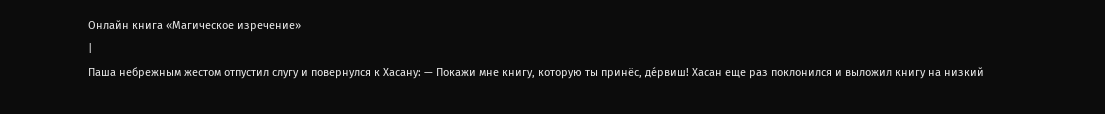Онлайн книга «Магическое изречение»
|
Паша небрежным жестом отпустил слугу и повернулся к Хасану: — Покажи мне книгу, которую ты принёс, дéрвиш! Хасан еще раз поклонился и выложил книгу на низкий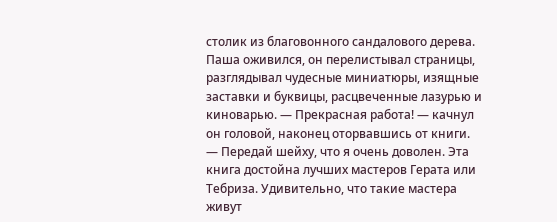столик из благовонного сандалового дерева. Паша оживился, он перелистывал страницы, разглядывал чудесные миниатюры, изящные заставки и буквицы, расцвеченные лазурью и киноварью. — Прекрасная работа! — качнул он головой, наконец оторвавшись от книги. — Передай шейху, что я очень доволен. Эта книга достойна лучших мастеров Герата или Тебриза. Удивительно, что такие мастера живут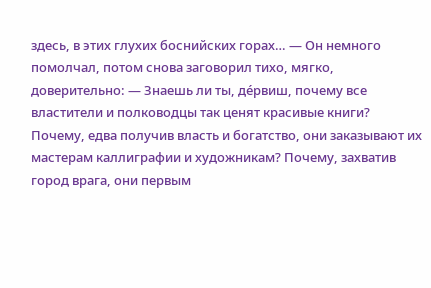здесь, в этих глухих боснийских горах… — Он немного помолчал, потом снова заговорил тихо, мягко, доверительно: — Знаешь ли ты, дéрвиш, почему все властители и полководцы так ценят красивые книги? Почему, едва получив власть и богатство, они заказывают их мастерам каллиграфии и художникам? Почему, захватив город врага, они первым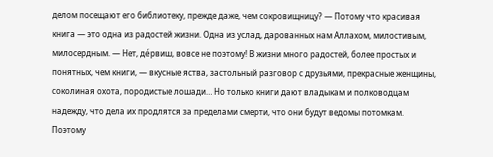делом посещают его библиотеку, прежде даже, чем сокровищницу? — Потому что красивая книга — это одна из радостей жизни. Одна из услад, дарованных нам Аллахом, милостивым, милосердным. — Нет, дéрвиш, вовсе не поэтому! В жизни много радостей, более простых и понятных, чем книги, — вкусные яства, застольный разговор с друзьями, прекрасные женщины, соколиная охота, породистые лошади… Но только книги дают владыкам и полководцам надежду, что дела их продлятся за пределами смерти, что они будут ведомы потомкам. Поэтому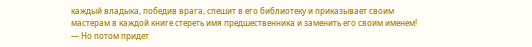каждый владыка, победив врага, спешит в его библиотеку и приказывает своим мастерам в каждой книге стереть имя предшественника и заменить его своим именем! — Но потом придет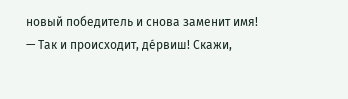новый победитель и снова заменит имя! — Так и происходит, дéрвиш! Скажи,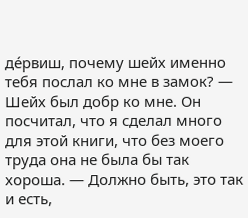дéрвиш, почему шейх именно тебя послал ко мне в замок? — Шейх был добр ко мне. Он посчитал, что я сделал много для этой книги, что без моего труда она не была бы так хороша. — Должно быть, это так и есть,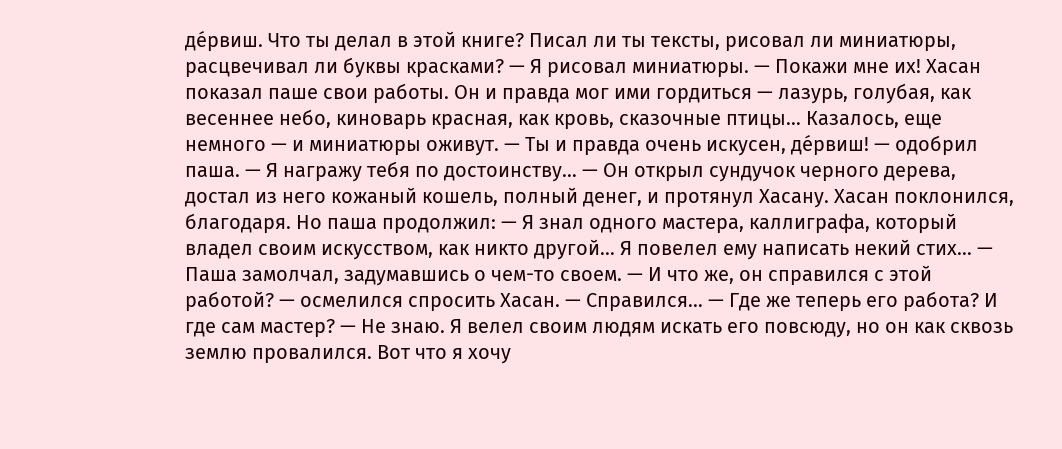дéрвиш. Что ты делал в этой книге? Писал ли ты тексты, рисовал ли миниатюры, расцвечивал ли буквы красками? — Я рисовал миниатюры. — Покажи мне их! Хасан показал паше свои работы. Он и правда мог ими гордиться — лазурь, голубая, как весеннее небо, киноварь красная, как кровь, сказочные птицы… Казалось, еще немного — и миниатюры оживут. — Ты и правда очень искусен, дéрвиш! — одобрил паша. — Я награжу тебя по достоинству… — Он открыл сундучок черного дерева, достал из него кожаный кошель, полный денег, и протянул Хасану. Хасан поклонился, благодаря. Но паша продолжил: — Я знал одного мастера, каллиграфа, который владел своим искусством, как никто другой… Я повелел ему написать некий стих… — Паша замолчал, задумавшись о чем-то своем. — И что же, он справился с этой работой? — осмелился спросить Хасан. — Справился… — Где же теперь его работа? И где сам мастер? — Не знаю. Я велел своим людям искать его повсюду, но он как сквозь землю провалился. Вот что я хочу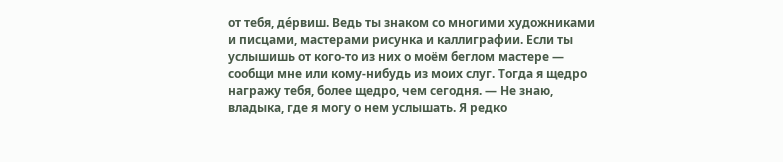от тебя, дéрвиш. Ведь ты знаком со многими художниками и писцами, мастерами рисунка и каллиграфии. Если ты услышишь от кого-то из них о моём беглом мастере — сообщи мне или кому-нибудь из моих слуг. Тогда я щедро награжу тебя, более щедро, чем сегодня. — Не знаю, владыка, где я могу о нем услышать. Я редко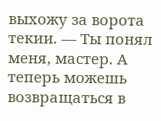выхожу за ворота текии. — Ты понял меня, мастер. А теперь можешь возвращаться в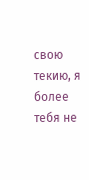свою текию, я более тебя не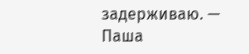задерживаю. — Паша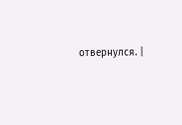отвернулся. |